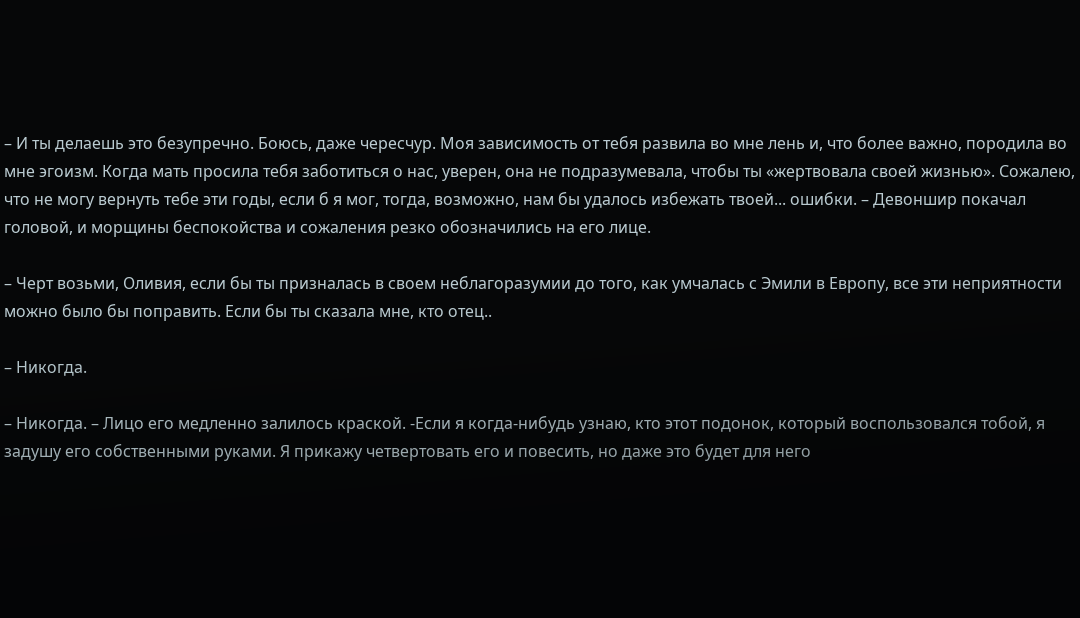– И ты делаешь это безупречно. Боюсь, даже чересчур. Моя зависимость от тебя развила во мне лень и, что более важно, породила во мне эгоизм. Когда мать просила тебя заботиться о нас, уверен, она не подразумевала, чтобы ты «жертвовала своей жизнью». Сожалею, что не могу вернуть тебе эти годы, если б я мог, тогда, возможно, нам бы удалось избежать твоей... ошибки. – Девоншир покачал головой, и морщины беспокойства и сожаления резко обозначились на его лице.

– Черт возьми, Оливия, если бы ты призналась в своем неблагоразумии до того, как умчалась с Эмили в Европу, все эти неприятности можно было бы поправить. Если бы ты сказала мне, кто отец..

– Никогда.

– Никогда. – Лицо его медленно залилось краской. -Если я когда-нибудь узнаю, кто этот подонок, который воспользовался тобой, я задушу его собственными руками. Я прикажу четвертовать его и повесить, но даже это будет для него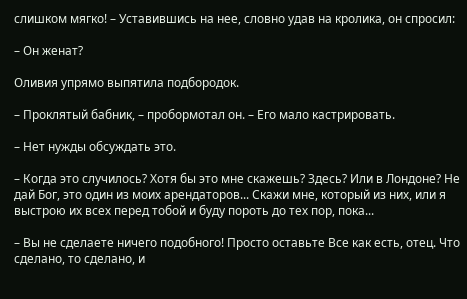слишком мягко! – Уставившись на нее, словно удав на кролика, он спросил:

– Он женат?

Оливия упрямо выпятила подбородок.

– Проклятый бабник, – пробормотал он. – Его мало кастрировать.

– Нет нужды обсуждать это.

– Когда это случилось? Хотя бы это мне скажешь? Здесь? Или в Лондоне? Не дай Бог, это один из моих арендаторов... Скажи мне, который из них, или я выстрою их всех перед тобой и буду пороть до тех пор, пока...

– Вы не сделаете ничего подобного! Просто оставьте Все как есть, отец. Что сделано, то сделано, и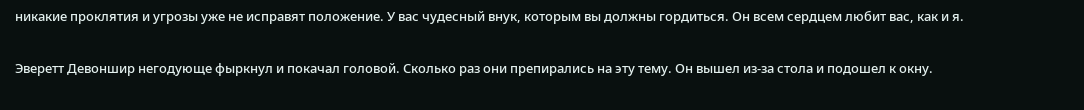никакие проклятия и угрозы уже не исправят положение. У вас чудесный внук, которым вы должны гордиться. Он всем сердцем любит вас, как и я.

Эверетт Девоншир негодующе фыркнул и покачал головой. Сколько раз они препирались на эту тему. Он вышел из-за стола и подошел к окну.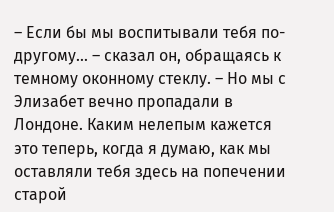– Если бы мы воспитывали тебя по-другому... – сказал он, обращаясь к темному оконному стеклу. – Но мы с Элизабет вечно пропадали в Лондоне. Каким нелепым кажется это теперь, когда я думаю, как мы оставляли тебя здесь на попечении старой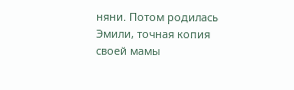няни. Потом родилась Эмили, точная копия своей мамы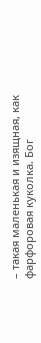– такая маленькая и изящная, как фарфоровая куколка. Бог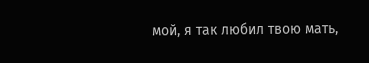мой, я так любил твою мать,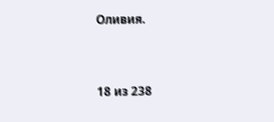Оливия.



18 из 238